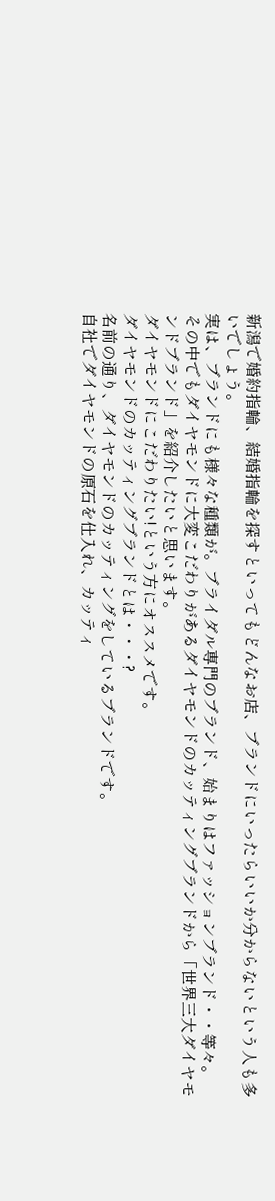新潟で婚約指輪、結婚指輪を探すといってもどんなお店、ブランドにいったらいいか分からないという人も多いでしょう。
実は、ブランドにも様々な種類が。ブライダル専門のブランド、始まりはファッションブランド・・等々。
その中でもダイヤモンドに大変こだわりがあるダイヤモンドのカッティングブランドから「世界三大ダイヤモンドブランド」を紹介したいと思います。
ダイヤモンドにこだわりたい!という方にオススメです。
ダイヤモンドのカッティングブランドとは・・・?
名前の通り、ダイヤモンドのカッティングをしているブランドです。
自社でダイヤモンドの原石を仕入れ、カッティ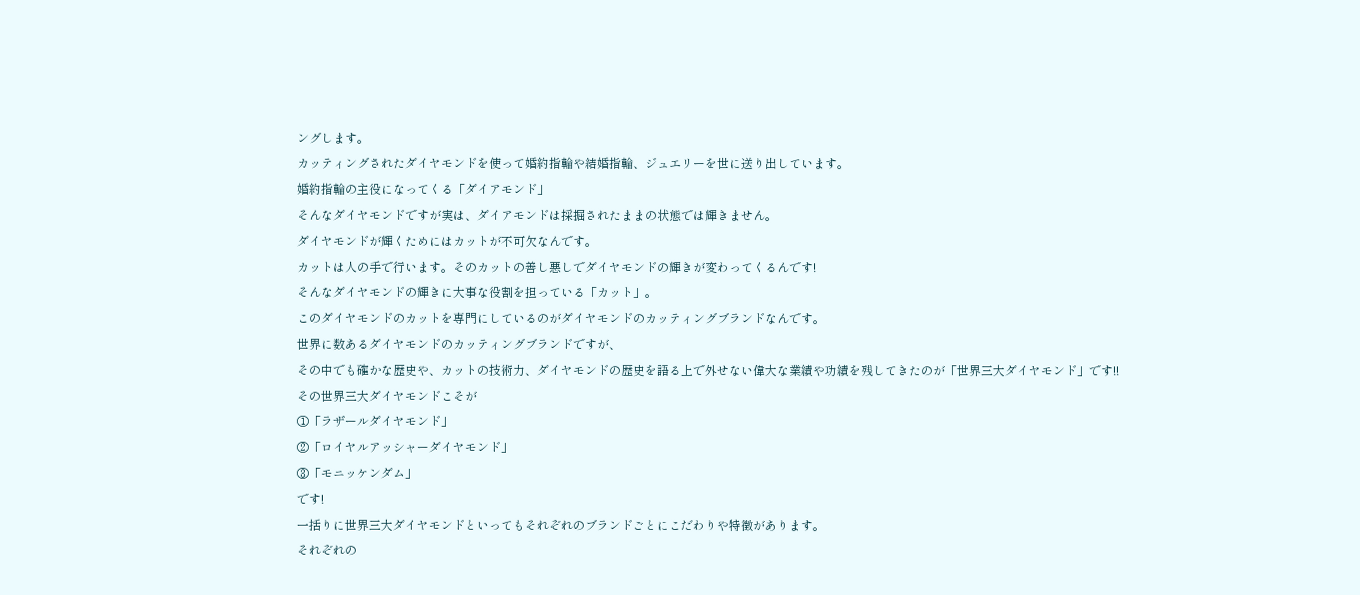ングします。
カッティングされたダイヤモンドを使って婚約指輪や結婚指輪、ジュエリーを世に送り出しています。
婚約指輪の主役になってくる「ダイアモンド」
そんなダイヤモンドですが実は、ダイアモンドは採掘されたままの状態では輝きません。
ダイヤモンドが輝くためにはカットが不可欠なんです。
カットは人の手で行います。そのカットの善し悪しでダイヤモンドの輝きが変わってくるんです!
そんなダイヤモンドの輝きに大事な役割を担っている「カット」。
このダイヤモンドのカットを専門にしているのがダイヤモンドのカッティングブランドなんです。
世界に数あるダイヤモンドのカッティングブランドですが、
その中でも確かな歴史や、カットの技術力、ダイヤモンドの歴史を語る上で外せない偉大な業績や功績を残してきたのが「世界三大ダイヤモンド」です!!
その世界三大ダイヤモンドこそが
①「ラザールダイヤモンド」
②「ロイヤルアッシャーダイヤモンド」
③「モニッケンダム」
です!
一括りに世界三大ダイヤモンドといってもそれぞれのブランドごとにこだわりや特徴があります。
それぞれの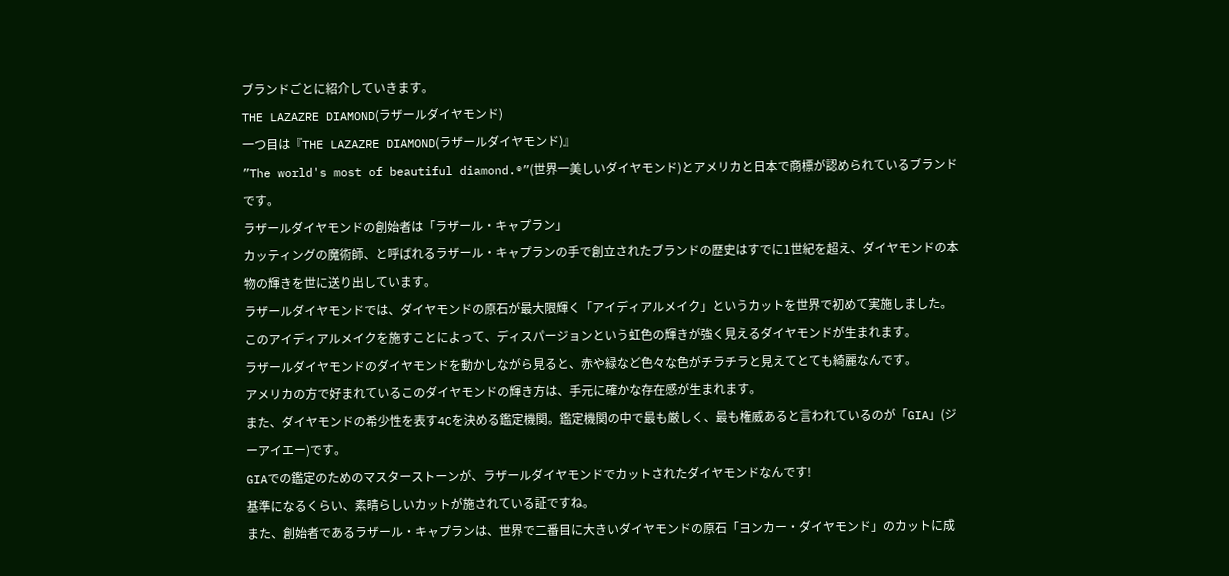ブランドごとに紹介していきます。
THE LAZAZRE DIAMOND(ラザールダイヤモンド)
一つ目は『THE LAZAZRE DIAMOND(ラザールダイヤモンド)』
”The world's most of beautiful diamond.®”(世界一美しいダイヤモンド)とアメリカと日本で商標が認められているブランドです。
ラザールダイヤモンドの創始者は「ラザール・キャプラン」
カッティングの魔術師、と呼ばれるラザール・キャプランの手で創立されたブランドの歴史はすでに1世紀を超え、ダイヤモンドの本物の輝きを世に送り出しています。
ラザールダイヤモンドでは、ダイヤモンドの原石が最大限輝く「アイディアルメイク」というカットを世界で初めて実施しました。
このアイディアルメイクを施すことによって、ディスパージョンという虹色の輝きが強く見えるダイヤモンドが生まれます。
ラザールダイヤモンドのダイヤモンドを動かしながら見ると、赤や緑など色々な色がチラチラと見えてとても綺麗なんです。
アメリカの方で好まれているこのダイヤモンドの輝き方は、手元に確かな存在感が生まれます。
また、ダイヤモンドの希少性を表す4Cを決める鑑定機関。鑑定機関の中で最も厳しく、最も権威あると言われているのが「GIA」(ジーアイエー)です。
GIAでの鑑定のためのマスターストーンが、ラザールダイヤモンドでカットされたダイヤモンドなんです!
基準になるくらい、素晴らしいカットが施されている証ですね。
また、創始者であるラザール・キャプランは、世界で二番目に大きいダイヤモンドの原石「ヨンカー・ダイヤモンド」のカットに成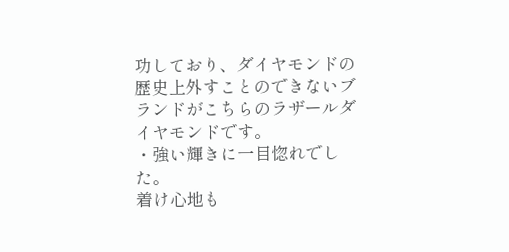功しており、ダイヤモンドの歴史上外すことのできないブランドがこちらのラザールダイヤモンドです。
・強い輝きに一目惚れでした。
着け心地も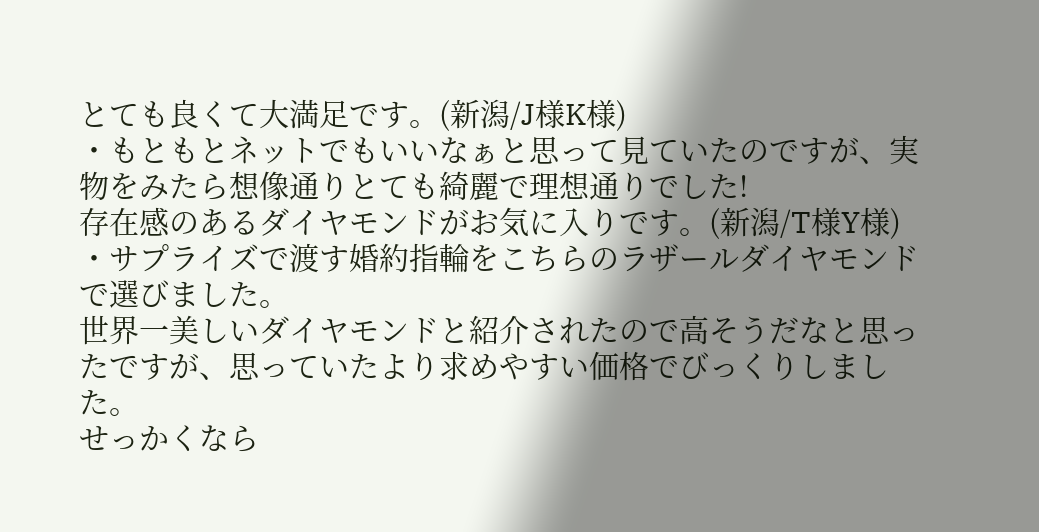とても良くて大満足です。(新潟/J様K様)
・もともとネットでもいいなぁと思って見ていたのですが、実物をみたら想像通りとても綺麗で理想通りでした!
存在感のあるダイヤモンドがお気に入りです。(新潟/T様Y様)
・サプライズで渡す婚約指輪をこちらのラザールダイヤモンドで選びました。
世界一美しいダイヤモンドと紹介されたので高そうだなと思ったですが、思っていたより求めやすい価格でびっくりしました。
せっかくなら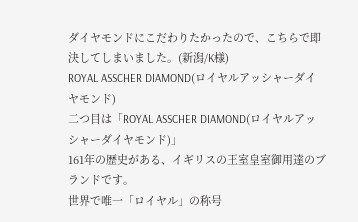ダイヤモンドにこだわりたかったので、こちらで即決してしまいました。(新潟/K様)
ROYAL ASSCHER DIAMOND(ロイヤルアッシャーダイヤモンド)
二つ目は「ROYAL ASSCHER DIAMOND(ロイヤルアッシャーダイヤモンド)」
161年の歴史がある、イギリスの王室皇室御用達のブランドです。
世界で唯一「ロイヤル」の称号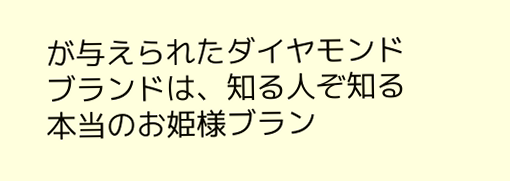が与えられたダイヤモンドブランドは、知る人ぞ知る本当のお姫様ブラン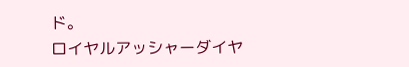ド。
ロイヤルアッシャーダイヤ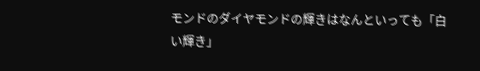モンドのダイヤモンドの輝きはなんといっても「白い輝き」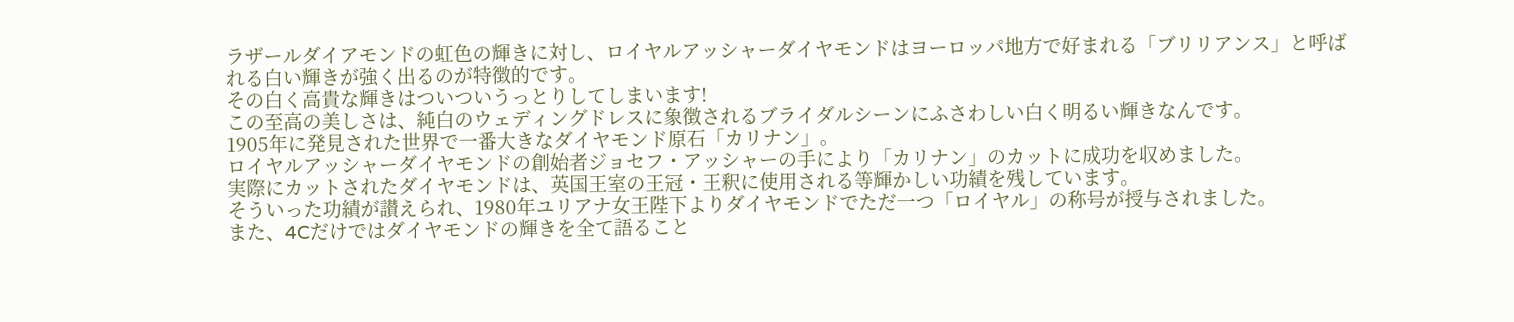ラザールダイアモンドの虹色の輝きに対し、ロイヤルアッシャーダイヤモンドはヨーロッパ地方で好まれる「ブリリアンス」と呼ばれる白い輝きが強く出るのが特徴的です。
その白く高貴な輝きはついついうっとりしてしまいます!
この至高の美しさは、純白のウェディングドレスに象徴されるブライダルシーンにふさわしい白く明るい輝きなんです。
1905年に発見された世界で一番大きなダイヤモンド原石「カリナン」。
ロイヤルアッシャーダイヤモンドの創始者ジョセフ・アッシャーの手により「カリナン」のカットに成功を収めました。
実際にカットされたダイヤモンドは、英国王室の王冠・王釈に使用される等輝かしい功績を残しています。
そういった功績が讃えられ、1980年ユリアナ女王陛下よりダイヤモンドでただ一つ「ロイヤル」の称号が授与されました。
また、4Cだけではダイヤモンドの輝きを全て語ること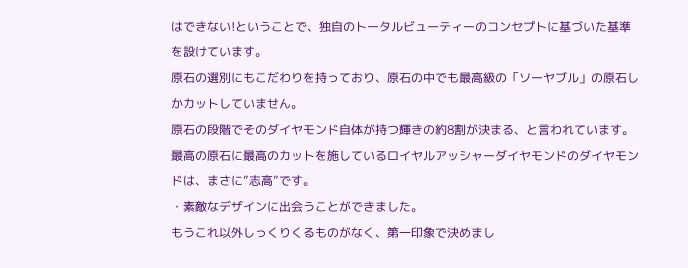はできない!ということで、独自のトータルビューティーのコンセプトに基づいた基準を設けています。
原石の選別にもこだわりを持っており、原石の中でも最高級の「ソーヤブル」の原石しかカットしていません。
原石の段階でそのダイヤモンド自体が持つ輝きの約8割が決まる、と言われています。
最高の原石に最高のカットを施しているロイヤルアッシャーダイヤモンドのダイヤモンドは、まさに”志高”です。
・素敵なデザインに出会うことができました。
もうこれ以外しっくりくるものがなく、第一印象で決めまし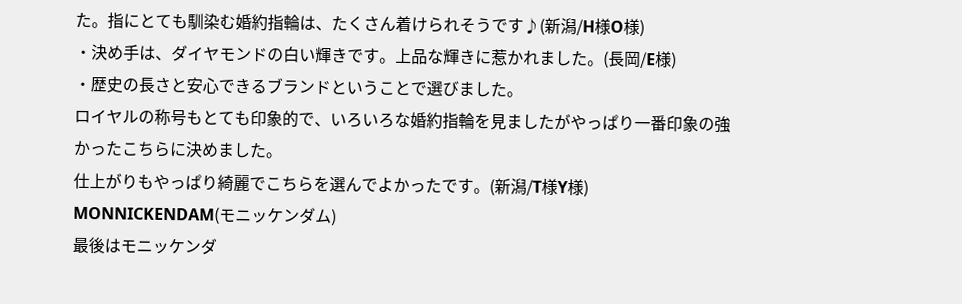た。指にとても馴染む婚約指輪は、たくさん着けられそうです♪(新潟/H様O様)
・決め手は、ダイヤモンドの白い輝きです。上品な輝きに惹かれました。(長岡/E様)
・歴史の長さと安心できるブランドということで選びました。
ロイヤルの称号もとても印象的で、いろいろな婚約指輪を見ましたがやっぱり一番印象の強かったこちらに決めました。
仕上がりもやっぱり綺麗でこちらを選んでよかったです。(新潟/T様Y様)
MONNICKENDAM(モニッケンダム)
最後はモニッケンダ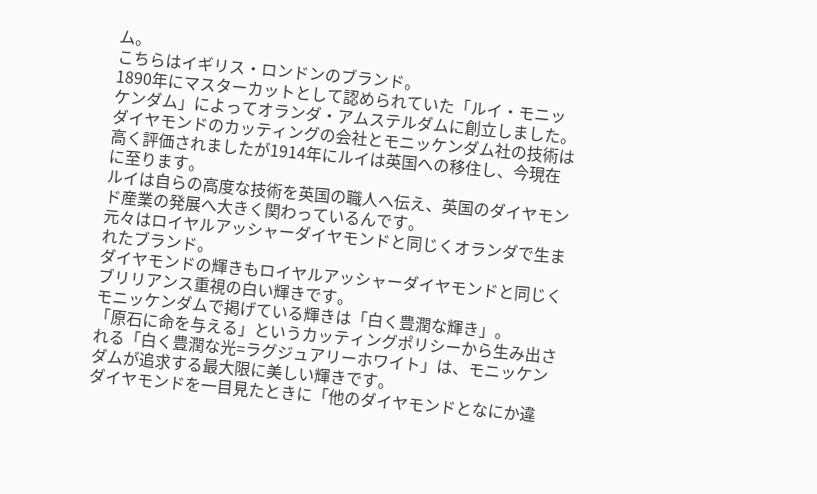ム。
こちらはイギリス・ロンドンのブランド。
1890年にマスターカットとして認められていた「ルイ・モニッケンダム」によってオランダ・アムステルダムに創立しました。
ダイヤモンドのカッティングの会社とモニッケンダム社の技術は高く評価されましたが1914年にルイは英国への移住し、今現在に至ります。
ルイは自らの高度な技術を英国の職人へ伝え、英国のダイヤモンド産業の発展へ大きく関わっているんです。
元々はロイヤルアッシャーダイヤモンドと同じくオランダで生まれたブランド。
ダイヤモンドの輝きもロイヤルアッシャーダイヤモンドと同じくブリリアンス重視の白い輝きです。
モニッケンダムで掲げている輝きは「白く豊潤な輝き」。
「原石に命を与える」というカッティングポリシーから生み出される「白く豊潤な光=ラグジュアリーホワイト」は、モニッケンダムが追求する最大限に美しい輝きです。
ダイヤモンドを一目見たときに「他のダイヤモンドとなにか違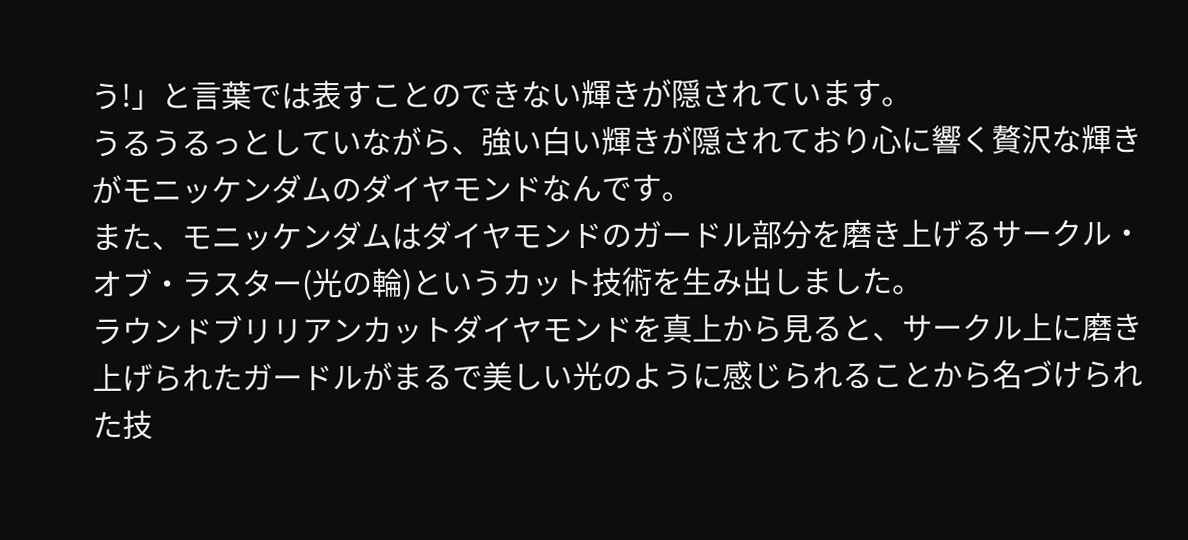う!」と言葉では表すことのできない輝きが隠されています。
うるうるっとしていながら、強い白い輝きが隠されており心に響く贅沢な輝きがモニッケンダムのダイヤモンドなんです。
また、モニッケンダムはダイヤモンドのガードル部分を磨き上げるサークル・オブ・ラスター(光の輪)というカット技術を生み出しました。
ラウンドブリリアンカットダイヤモンドを真上から見ると、サークル上に磨き上げられたガードルがまるで美しい光のように感じられることから名づけられた技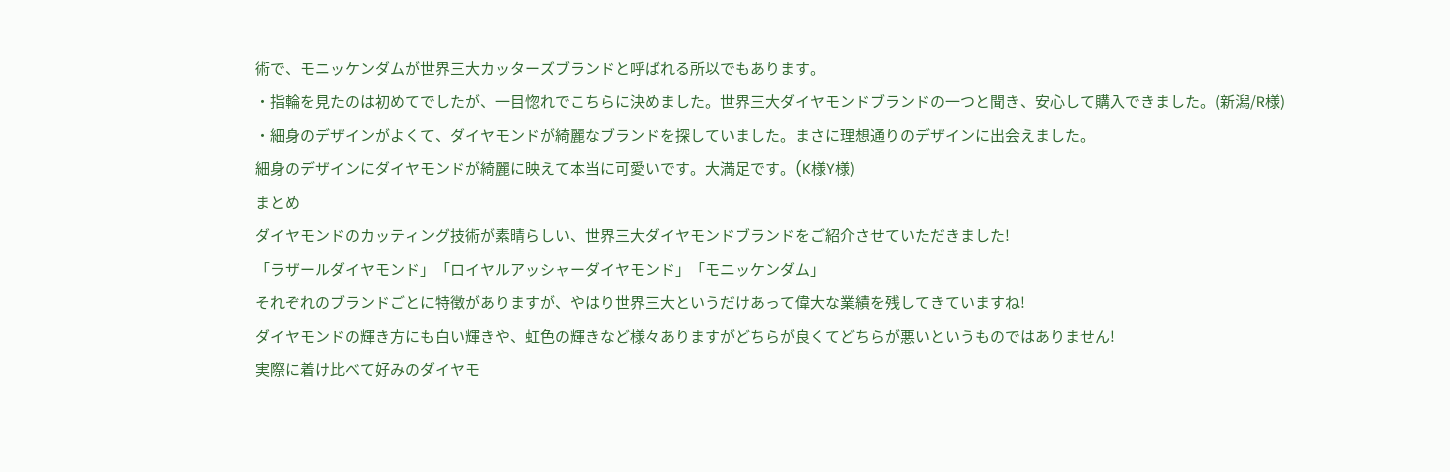術で、モニッケンダムが世界三大カッターズブランドと呼ばれる所以でもあります。
・指輪を見たのは初めてでしたが、一目惚れでこちらに決めました。世界三大ダイヤモンドブランドの一つと聞き、安心して購入できました。(新潟/R様)
・細身のデザインがよくて、ダイヤモンドが綺麗なブランドを探していました。まさに理想通りのデザインに出会えました。
細身のデザインにダイヤモンドが綺麗に映えて本当に可愛いです。大満足です。(K様Y様)
まとめ
ダイヤモンドのカッティング技術が素晴らしい、世界三大ダイヤモンドブランドをご紹介させていただきました!
「ラザールダイヤモンド」「ロイヤルアッシャーダイヤモンド」「モニッケンダム」
それぞれのブランドごとに特徴がありますが、やはり世界三大というだけあって偉大な業績を残してきていますね!
ダイヤモンドの輝き方にも白い輝きや、虹色の輝きなど様々ありますがどちらが良くてどちらが悪いというものではありません!
実際に着け比べて好みのダイヤモ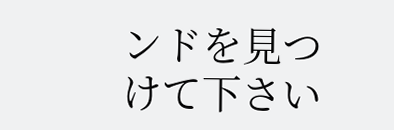ンドを見つけて下さい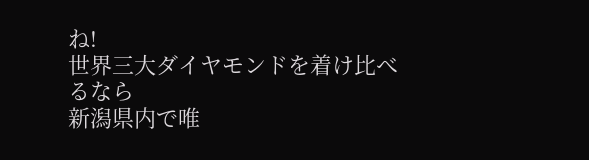ね!
世界三大ダイヤモンドを着け比べるなら
新潟県内で唯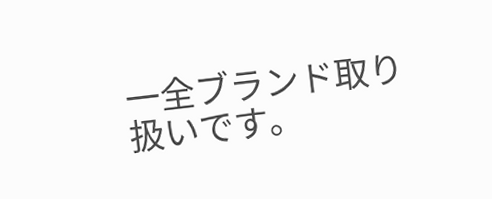一全ブランド取り扱いです。